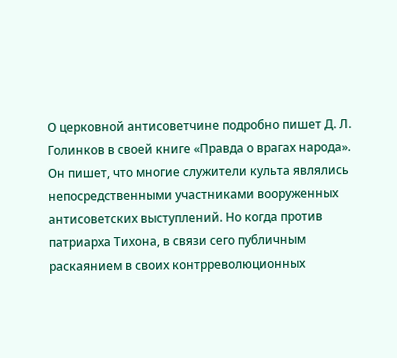О церковной антисоветчине подробно пишет Д. Л. Голинков в своей книге «Правда о врагах народа». Он пишет, что многие служители культа являлись непосредственными участниками вооруженных антисоветских выступлений. Но когда против патриарха Тихона, в связи сего публичным раскаянием в своих контрреволюционных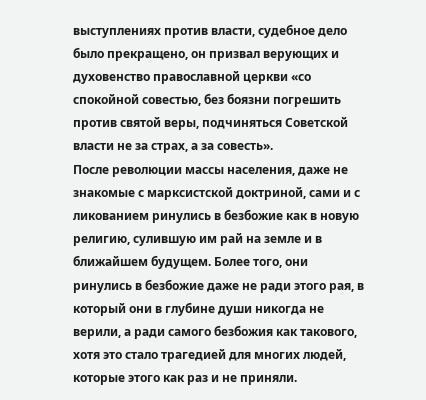выступлениях против власти, судебное дело было прекращено, он призвал верующих и духовенство православной церкви «со спокойной совестью, без боязни погрешить против святой веры, подчиняться Советской власти не за страх, а за совесть».
После революции массы населения, даже не знакомые с марксистской доктриной, сами и с ликованием ринулись в безбожие как в новую религию, сулившую им рай на земле и в ближайшем будущем. Более того, они ринулись в безбожие даже не ради этого рая, в который они в глубине души никогда не верили, а ради самого безбожия как такового, хотя это стало трагедией для многих людей, которые этого как раз и не приняли.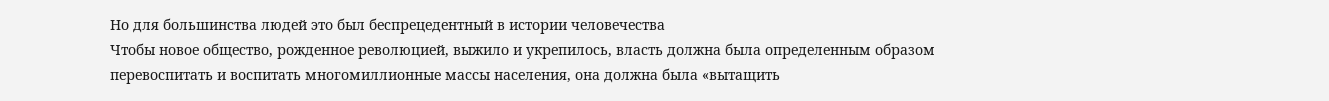Но для большинства людей это был беспрецедентный в истории человечества
Чтобы новое общество, рожденное революцией, выжило и укрепилось, власть должна была определенным образом перевоспитать и воспитать многомиллионные массы населения, она должна была «вытащить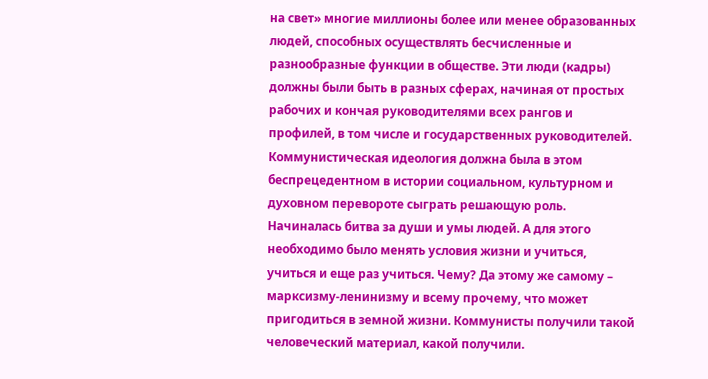на свет» многие миллионы более или менее образованных людей, способных осуществлять бесчисленные и разнообразные функции в обществе. Эти люди (кадры) должны были быть в разных сферах, начиная от простых рабочих и кончая руководителями всех рангов и профилей, в том числе и государственных руководителей. Коммунистическая идеология должна была в этом беспрецедентном в истории социальном, культурном и духовном перевороте сыграть решающую роль.
Начиналась битва за души и умы людей. А для этого необходимо было менять условия жизни и учиться, учиться и еще раз учиться. Чему? Да этому же самому – марксизму-ленинизму и всему прочему, что может пригодиться в земной жизни. Коммунисты получили такой человеческий материал, какой получили.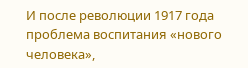И после революции 1917 года проблема воспитания «нового человека»,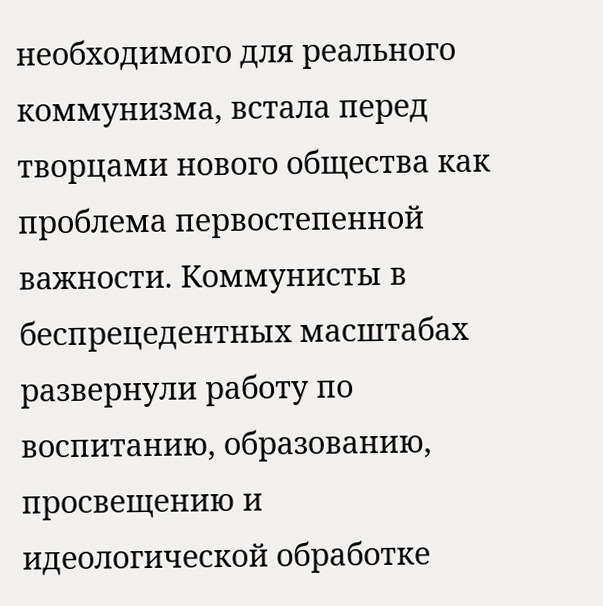необходимого для реального коммунизма, встала перед творцами нового общества как проблема первостепенной важности. Коммунисты в беспрецедентных масштабах развернули работу по воспитанию, образованию, просвещению и идеологической обработке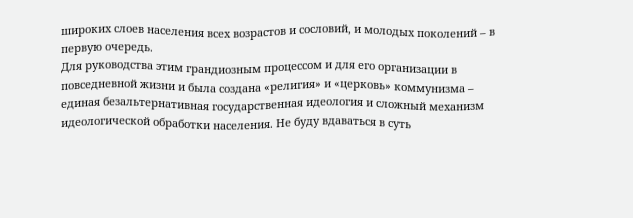широких слоев населения всех возрастов и сословий, и молодых поколений – в первую очередь.
Для руководства этим грандиозным процессом и для его организации в повседневной жизни и была создана «религия» и «церковь» коммунизма – единая безальтернативная государственная идеология и сложный механизм идеологической обработки населения. Не буду вдаваться в суть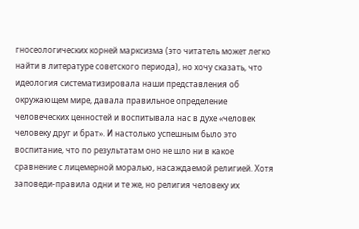гносеологических корней марксизма (это читатель может легко найти в литературе советского периода), но хочу сказать, что идеология систематизировала наши представления об окружающем мире, давала правильное определение человеческих ценностей и воспитывала нас в духе «человек человеку друг и брат». И настолько успешным было это воспитание, что по результатам оно не шло ни в какое сравнение с лицемерной моралью, насаждаемой религией. Хотя заповеди-правила одни и те же, но религия человеку их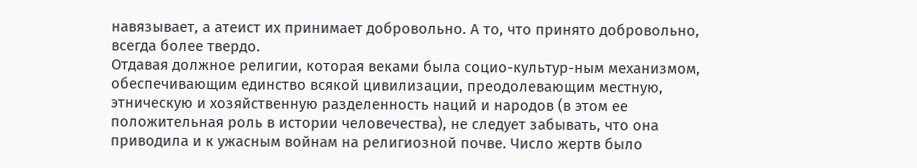навязывает, а атеист их принимает добровольно. А то, что принято добровольно, всегда более твердо.
Отдавая должное религии, которая веками была социо-культур-ным механизмом, обеспечивающим единство всякой цивилизации, преодолевающим местную, этническую и хозяйственную разделенность наций и народов (в этом ее положительная роль в истории человечества), не следует забывать, что она приводила и к ужасным войнам на религиозной почве. Число жертв было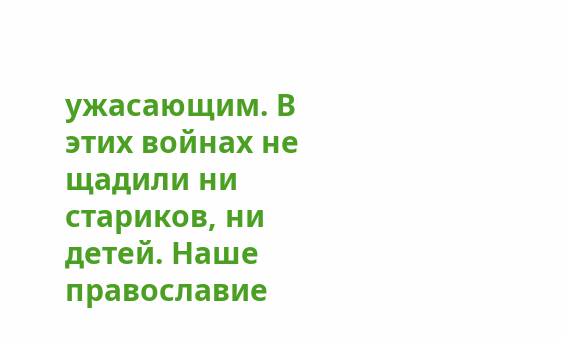ужасающим. В этих войнах не щадили ни стариков, ни детей. Наше православие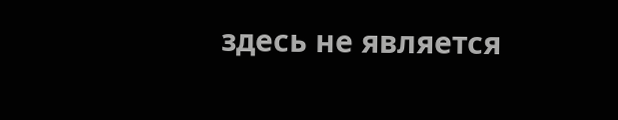здесь не является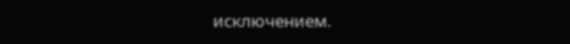исключением.